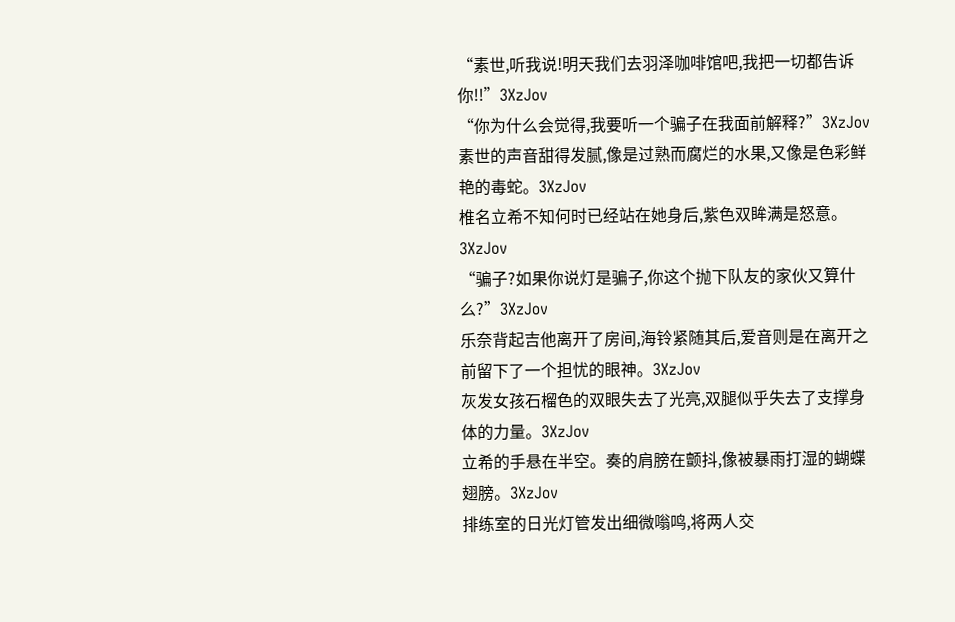“素世,听我说!明天我们去羽泽咖啡馆吧,我把一切都告诉你!!”3XzJov
“你为什么会觉得,我要听一个骗子在我面前解释?”3XzJov
素世的声音甜得发腻,像是过熟而腐烂的水果,又像是色彩鲜艳的毒蛇。3XzJov
椎名立希不知何时已经站在她身后,紫色双眸满是怒意。3XzJov
“骗子?如果你说灯是骗子,你这个抛下队友的家伙又算什么?”3XzJov
乐奈背起吉他离开了房间,海铃紧随其后,爱音则是在离开之前留下了一个担忧的眼神。3XzJov
灰发女孩石榴色的双眼失去了光亮,双腿似乎失去了支撑身体的力量。3XzJov
立希的手悬在半空。奏的肩膀在颤抖,像被暴雨打湿的蝴蝶翅膀。3XzJov
排练室的日光灯管发出细微嗡鸣,将两人交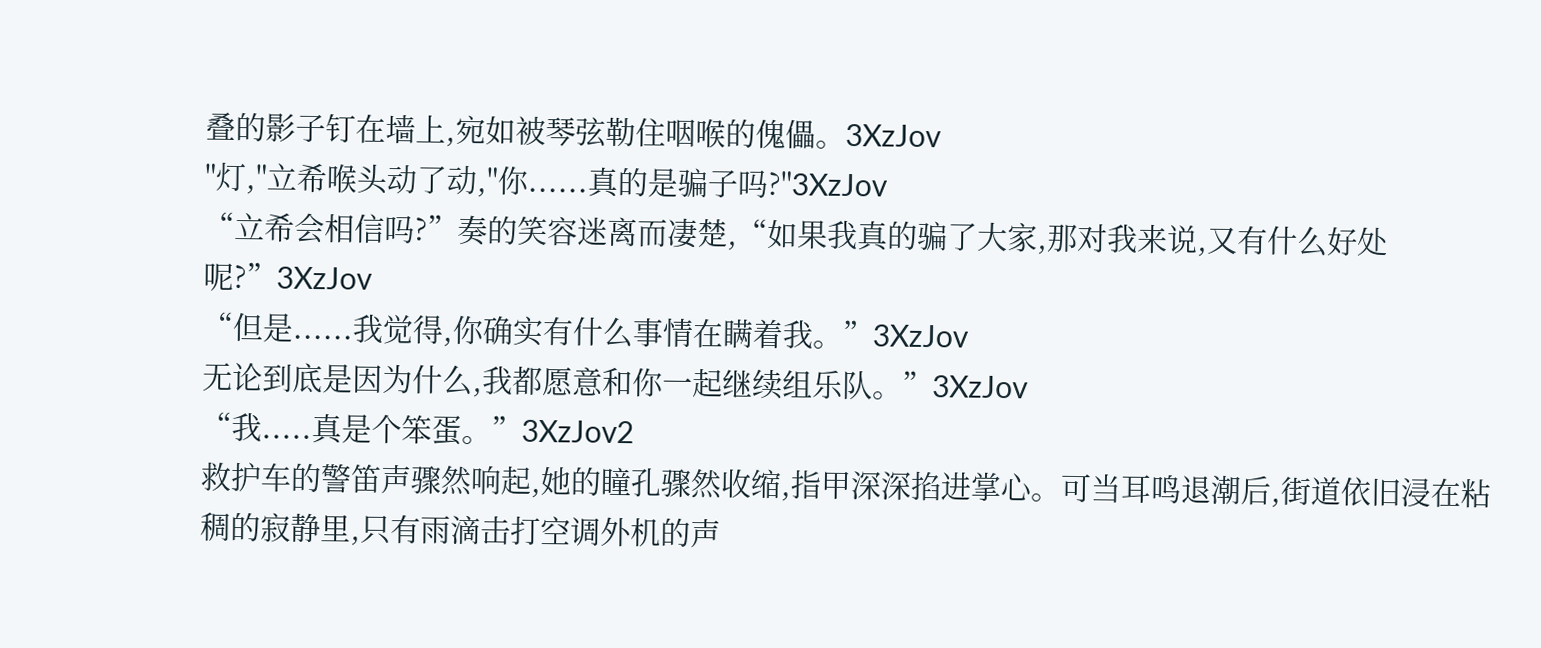叠的影子钉在墙上,宛如被琴弦勒住咽喉的傀儡。3XzJov
"灯,"立希喉头动了动,"你......真的是骗子吗?"3XzJov
“立希会相信吗?”奏的笑容迷离而凄楚,“如果我真的骗了大家,那对我来说,又有什么好处呢?”3XzJov
“但是......我觉得,你确实有什么事情在瞒着我。”3XzJov
无论到底是因为什么,我都愿意和你一起继续组乐队。”3XzJov
“我.....真是个笨蛋。”3XzJov2
救护车的警笛声骤然响起,她的瞳孔骤然收缩,指甲深深掐进掌心。可当耳鸣退潮后,街道依旧浸在粘稠的寂静里,只有雨滴击打空调外机的声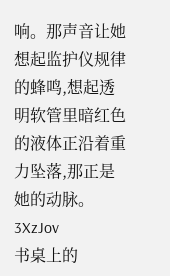响。那声音让她想起监护仪规律的蜂鸣,想起透明软管里暗红色的液体正沿着重力坠落,那正是她的动脉。3XzJov
书桌上的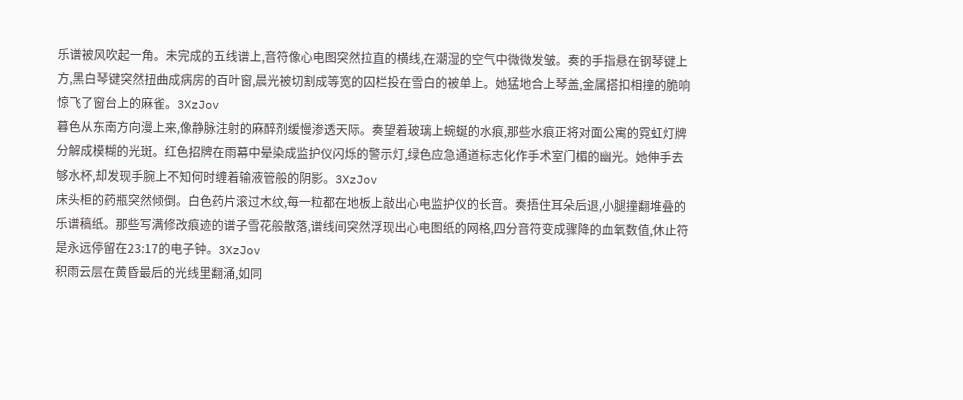乐谱被风吹起一角。未完成的五线谱上,音符像心电图突然拉直的横线,在潮湿的空气中微微发皱。奏的手指悬在钢琴键上方,黑白琴键突然扭曲成病房的百叶窗,晨光被切割成等宽的囚栏投在雪白的被单上。她猛地合上琴盖,金属搭扣相撞的脆响惊飞了窗台上的麻雀。3XzJov
暮色从东南方向漫上来,像静脉注射的麻醉剂缓慢渗透天际。奏望着玻璃上蜿蜒的水痕,那些水痕正将对面公寓的霓虹灯牌分解成模糊的光斑。红色招牌在雨幕中晕染成监护仪闪烁的警示灯,绿色应急通道标志化作手术室门楣的幽光。她伸手去够水杯,却发现手腕上不知何时缠着输液管般的阴影。3XzJov
床头柜的药瓶突然倾倒。白色药片滚过木纹,每一粒都在地板上敲出心电监护仪的长音。奏捂住耳朵后退,小腿撞翻堆叠的乐谱稿纸。那些写满修改痕迹的谱子雪花般散落,谱线间突然浮现出心电图纸的网格,四分音符变成骤降的血氧数值,休止符是永远停留在23:17的电子钟。3XzJov
积雨云层在黄昏最后的光线里翻涌,如同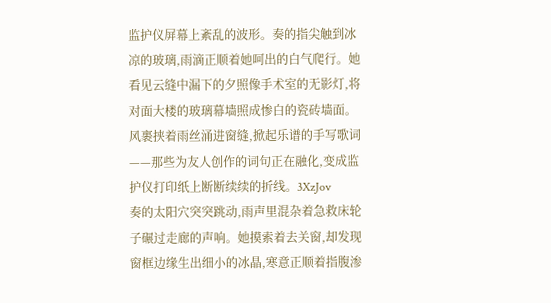监护仪屏幕上紊乱的波形。奏的指尖触到冰凉的玻璃,雨滴正顺着她呵出的白气爬行。她看见云缝中漏下的夕照像手术室的无影灯,将对面大楼的玻璃幕墙照成惨白的瓷砖墙面。风裹挟着雨丝涌进窗缝,掀起乐谱的手写歌词——那些为友人创作的词句正在融化,变成监护仪打印纸上断断续续的折线。3XzJov
奏的太阳穴突突跳动,雨声里混杂着急救床轮子碾过走廊的声响。她摸索着去关窗,却发现窗框边缘生出细小的冰晶,寒意正顺着指腹渗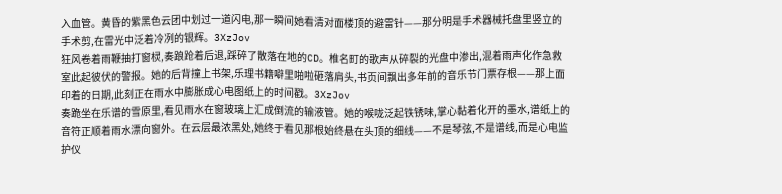入血管。黄昏的紫黑色云团中划过一道闪电,那一瞬间她看清对面楼顶的避雷针——那分明是手术器械托盘里竖立的手术剪,在雷光中泛着冷冽的银辉。3XzJov
狂风卷着雨鞭抽打窗棂,奏踉跄着后退,踩碎了散落在地的CD。椎名町的歌声从碎裂的光盘中渗出,混着雨声化作急救室此起彼伏的警报。她的后背撞上书架,乐理书籍噼里啪啦砸落肩头,书页间飘出多年前的音乐节门票存根——那上面印着的日期,此刻正在雨水中膨胀成心电图纸上的时间戳。3XzJov
奏跪坐在乐谱的雪原里,看见雨水在窗玻璃上汇成倒流的输液管。她的喉咙泛起铁锈味,掌心黏着化开的墨水,谱纸上的音符正顺着雨水漂向窗外。在云层最浓黑处,她终于看见那根始终悬在头顶的细线——不是琴弦,不是谱线,而是心电监护仪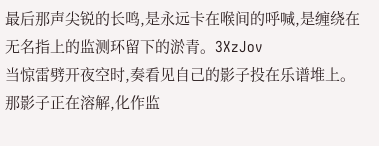最后那声尖锐的长鸣,是永远卡在喉间的呼喊,是缠绕在无名指上的监测环留下的淤青。3XzJov
当惊雷劈开夜空时,奏看见自己的影子投在乐谱堆上。那影子正在溶解,化作监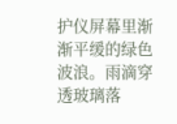护仪屏幕里渐渐平缓的绿色波浪。雨滴穿透玻璃落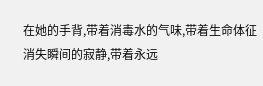在她的手背,带着消毒水的气味,带着生命体征消失瞬间的寂静,带着永远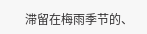滞留在梅雨季节的、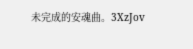未完成的安魂曲。3XzJov